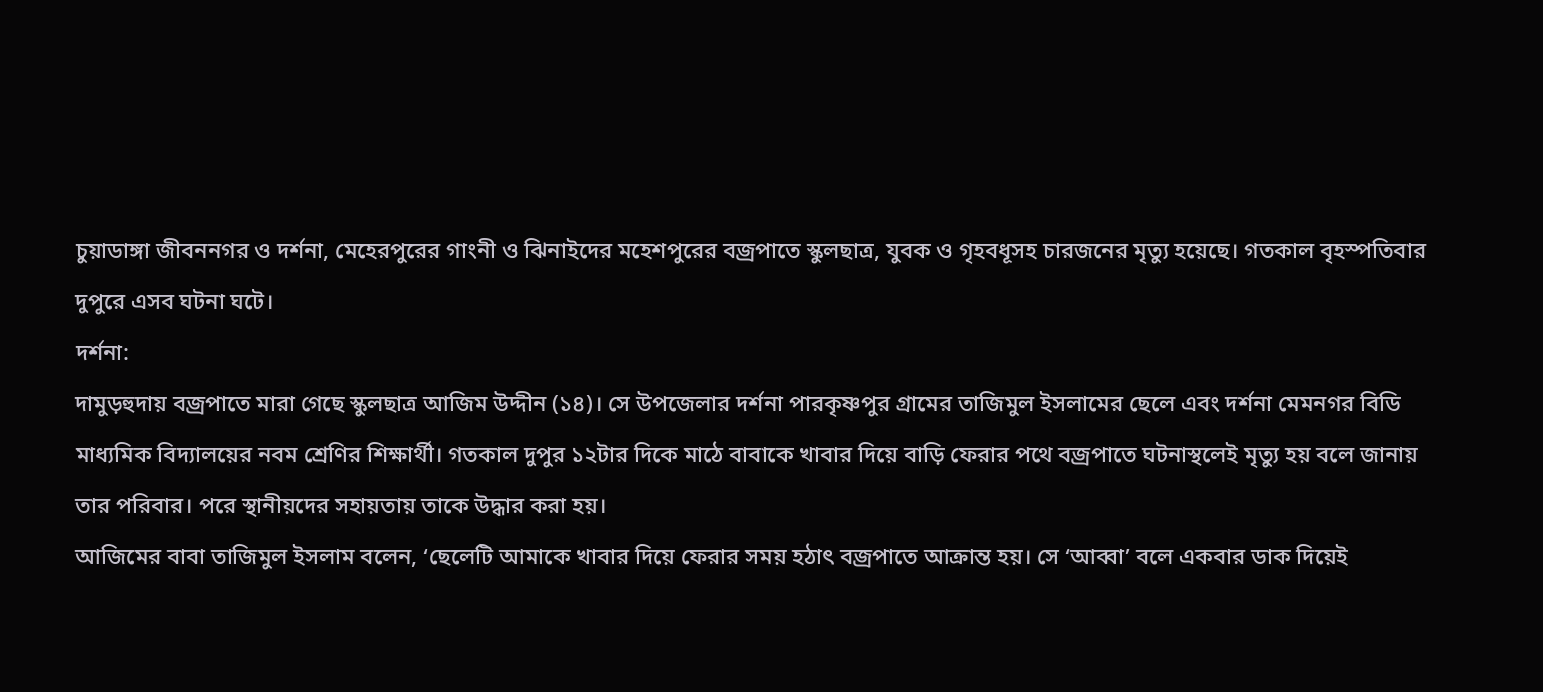চুয়াডাঙ্গা জীবননগর ও দর্শনা, মেহেরপুরের গাংনী ও ঝিনাইদের মহেশপুরের বজ্রপাতে স্কুলছাত্র, যুবক ও গৃহবধূসহ চারজনের মৃত্যু হয়েছে। গতকাল বৃহস্পতিবার দুপুরে এসব ঘটনা ঘটে।
দর্শনা:
দামুড়হুদায় বজ্রপাতে মারা গেছে স্কুলছাত্র আজিম উদ্দীন (১৪)। সে উপজেলার দর্শনা পারকৃষ্ণপুর গ্রামের তাজিমুল ইসলামের ছেলে এবং দর্শনা মেমনগর বিডি মাধ্যমিক বিদ্যালয়ের নবম শ্রেণির শিক্ষার্থী। গতকাল দুপুর ১২টার দিকে মাঠে বাবাকে খাবার দিয়ে বাড়ি ফেরার পথে বজ্রপাতে ঘটনাস্থলেই মৃত্যু হয় বলে জানায় তার পরিবার। পরে স্থানীয়দের সহায়তায় তাকে উদ্ধার করা হয়।
আজিমের বাবা তাজিমুল ইসলাম বলেন, ‘ছেলেটি আমাকে খাবার দিয়ে ফেরার সময় হঠাৎ বজ্রপাতে আক্রান্ত হয়। সে ‘আব্বা’ বলে একবার ডাক দিয়েই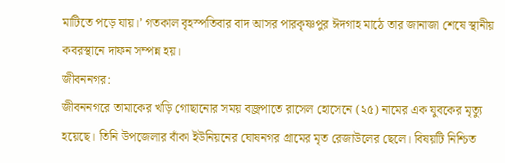মাটিতে পড়ে যায়।’ গতকাল বৃহস্পতিবার বাদ আসর পারকৃষ্ণপুর ঈদগাহ মাঠে তার জানাজা শেষে স্থানীয় কবরস্থানে দাফন সম্পন্ন হয়।
জীবননগর:
জীবননগরে তামাকের খড়ি গোছানোর সময় বজ্রপাতে রাসেল হোসেনে (২৫) নামের এক যুবকের মৃত্যু হয়েছে। তিনি উপজেলার বাঁকা ইউনিয়নের ঘোষনগর গ্রামের মৃত রেজাউলের ছেলে। বিষয়টি নিশ্চিত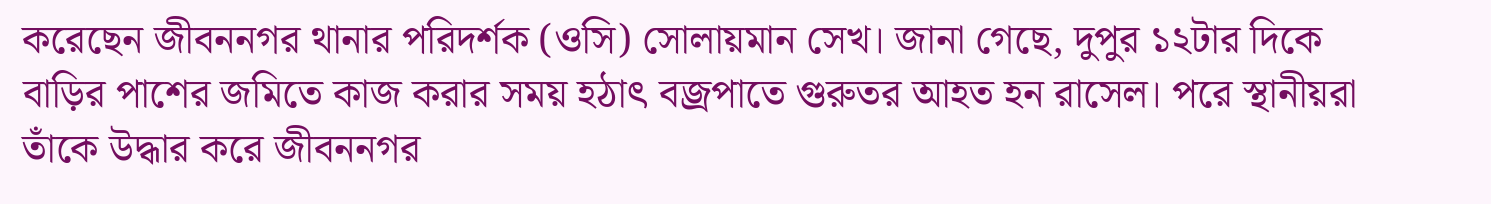করেছেন জীবননগর থানার পরিদর্শক (ওসি) সোলায়মান সেখ। জানা গেছে, দুপুর ১২টার দিকে বাড়ির পাশের জমিতে কাজ করার সময় হঠাৎ বজ্রপাতে গুরুতর আহত হন রাসেল। পরে স্থানীয়রা তাঁকে উদ্ধার করে জীবননগর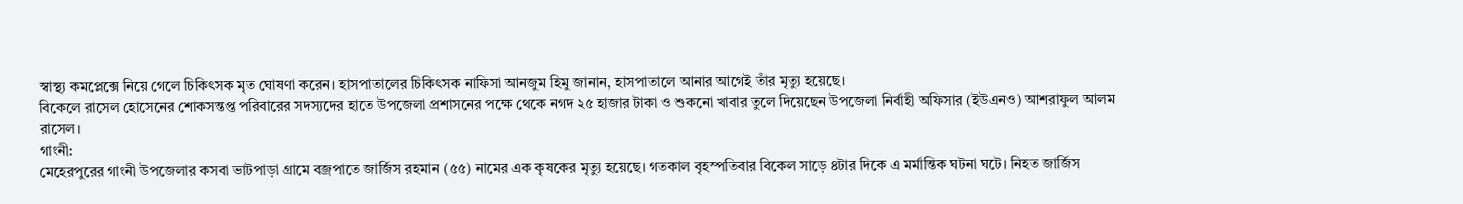স্বাস্থ্য কমপ্লেক্সে নিয়ে গেলে চিকিৎসক মৃত ঘোষণা করেন। হাসপাতালের চিকিৎসক নাফিসা আনজুম হিমু জানান, হাসপাতালে আনার আগেই তাঁর মৃত্যু হয়েছে।
বিকেলে রাসেল হোসেনের শোকসন্তপ্ত পরিবারের সদস্যদের হাতে উপজেলা প্রশাসনের পক্ষে থেকে নগদ ২৫ হাজার টাকা ও শুকনো খাবার তুলে দিয়েছেন উপজেলা নির্বাহী অফিসার (ইউএনও) আশরাফুল আলম রাসেল।
গাংনী:
মেহেরপুরের গাংনী উপজেলার কসবা ভাটপাড়া গ্রামে বজ্রপাতে জার্জিস রহমান (৫৫) নামের এক কৃষকের মৃত্যু হয়েছে। গতকাল বৃহস্পতিবার বিকেল সাড়ে ৪টার দিকে এ মর্মান্তিক ঘটনা ঘটে। নিহত জার্জিস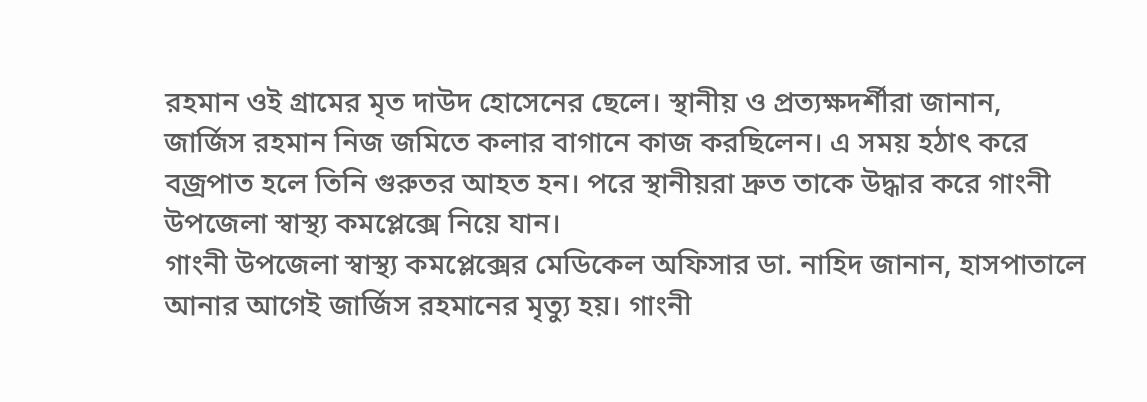রহমান ওই গ্রামের মৃত দাউদ হোসেনের ছেলে। স্থানীয় ও প্রত্যক্ষদর্শীরা জানান, জার্জিস রহমান নিজ জমিতে কলার বাগানে কাজ করছিলেন। এ সময় হঠাৎ করে বজ্রপাত হলে তিনি গুরুতর আহত হন। পরে স্থানীয়রা দ্রুত তাকে উদ্ধার করে গাংনী উপজেলা স্বাস্থ্য কমপ্লেক্সে নিয়ে যান।
গাংনী উপজেলা স্বাস্থ্য কমপ্লেক্সের মেডিকেল অফিসার ডা. নাহিদ জানান, হাসপাতালে আনার আগেই জার্জিস রহমানের মৃত্যু হয়। গাংনী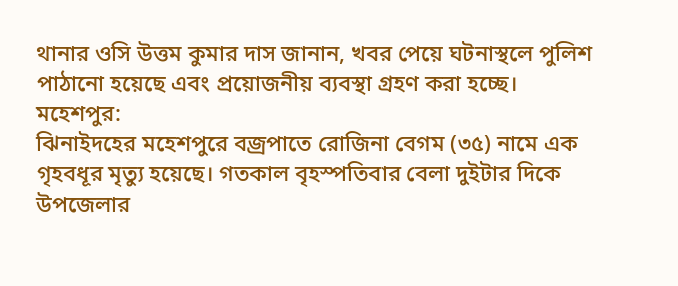থানার ওসি উত্তম কুমার দাস জানান, খবর পেয়ে ঘটনাস্থলে পুলিশ পাঠানো হয়েছে এবং প্রয়োজনীয় ব্যবস্থা গ্রহণ করা হচ্ছে।
মহেশপুর:
ঝিনাইদহের মহেশপুরে বজ্রপাতে রোজিনা বেগম (৩৫) নামে এক গৃহবধূর মৃত্যু হয়েছে। গতকাল বৃহস্পতিবার বেলা দুইটার দিকে উপজেলার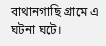বাথানগাছি গ্রামে এ ঘটনা ঘটে।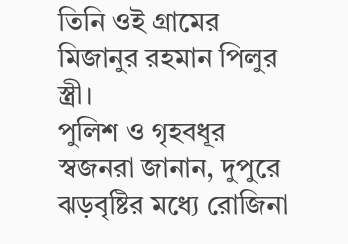তিনি ওই গ্রামের মিজানুর রহমান পিলুর স্ত্রী।
পুলিশ ও গৃহবধূর স্বজনরা জানান, দুপুরে ঝড়বৃষ্টির মধ্যে রোজিনা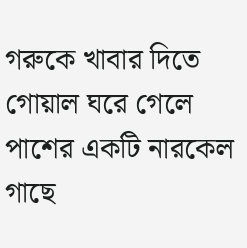গরুকে খাবার দিতে গোয়াল ঘরে গেলে পাশের একটি নারকেল গাছে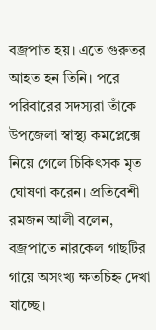বজ্রপাত হয়। এতে গুরুতর আহত হন তিনি। পরে পরিবারের সদস্যরা তাঁকে উপজেলা স্বাস্থ্য কমপ্লেক্সে নিয়ে গেলে চিকিৎসক মৃত ঘোষণা করেন। প্রতিবেশী রমজন আলী বলেন, বজ্রপাতে নারকেল গাছটির গায়ে অসংখ্য ক্ষতচিহ্ন দেখা যাচ্ছে।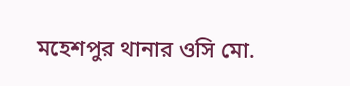মহেশপুর থানার ওসি মো.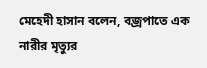মেহেদী হাসান বলেন, বজ্রপাতে এক নারীর মৃত্যুর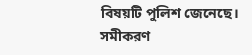বিষয়টি পুলিশ জেনেছে।
সমীকরণ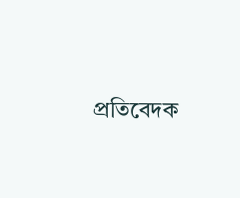প্রতিবেদক